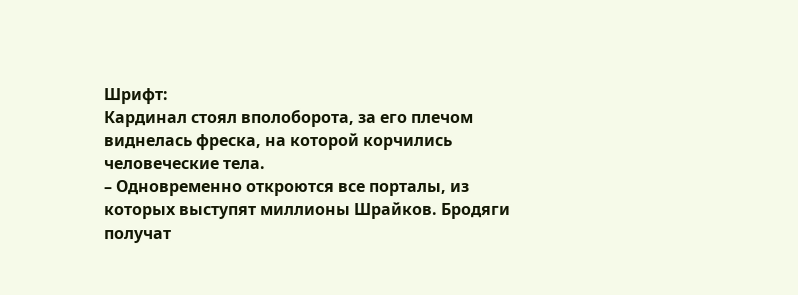Шрифт:
Кардинал стоял вполоборота, за его плечом виднелась фреска, на которой корчились человеческие тела.
– Одновременно откроются все порталы, из которых выступят миллионы Шрайков. Бродяги получат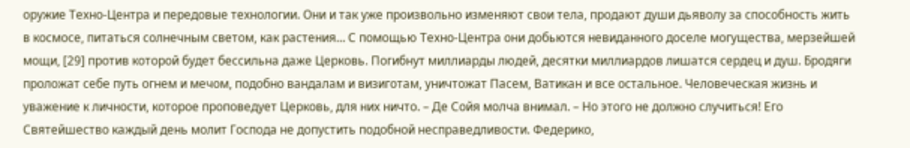оружие Техно-Центра и передовые технологии. Они и так уже произвольно изменяют свои тела, продают души дьяволу за способность жить в космосе, питаться солнечным светом, как растения… С помощью Техно-Центра они добьются невиданного доселе могущества, мерзейшей мощи, [29] против которой будет бессильна даже Церковь. Погибнут миллиарды людей, десятки миллиардов лишатся сердец и душ. Бродяги проложат себе путь огнем и мечом, подобно вандалам и визиготам, уничтожат Пасем, Ватикан и все остальное. Человеческая жизнь и уважение к личности, которое проповедует Церковь, для них ничто. – Де Сойя молча внимал. – Но этого не должно случиться! Его Святейшество каждый день молит Господа не допустить подобной несправедливости. Федерико,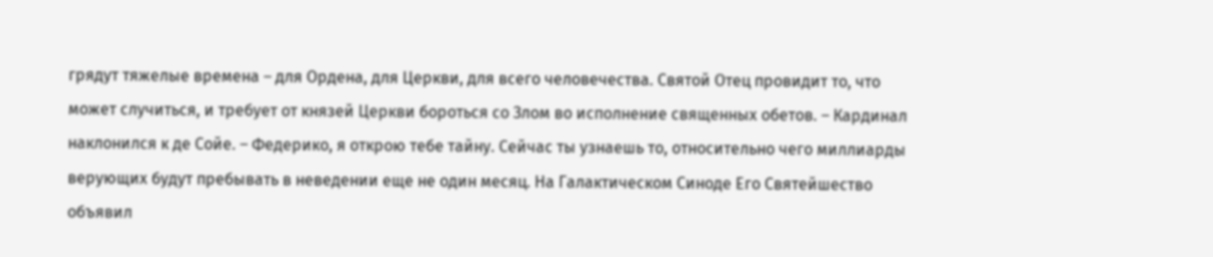грядут тяжелые времена – для Ордена, для Церкви, для всего человечества. Святой Отец провидит то, что может случиться, и требует от князей Церкви бороться со Злом во исполнение священных обетов. – Кардинал наклонился к де Сойе. – Федерико, я открою тебе тайну. Сейчас ты узнаешь то, относительно чего миллиарды верующих будут пребывать в неведении еще не один месяц. На Галактическом Синоде Его Святейшество объявил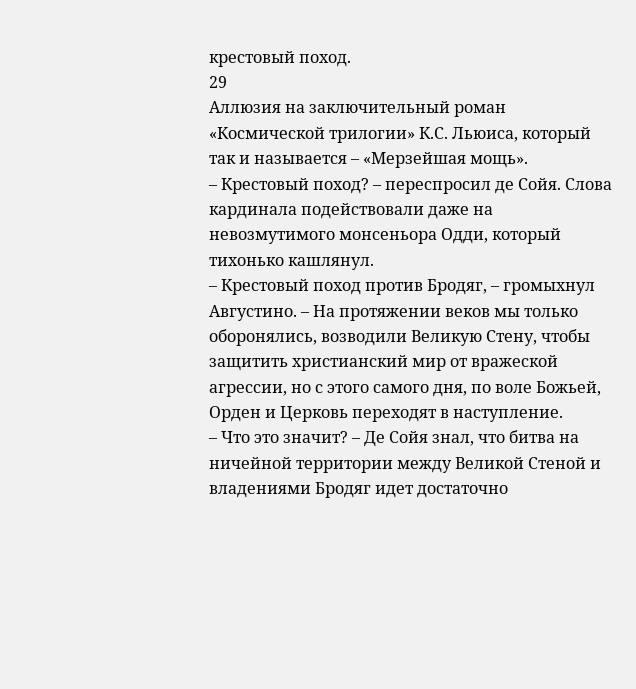крестовый поход.
29
Аллюзия на заключительный роман «Космической трилогии» К.С. Льюиса, который так и называется – «Мерзейшая мощь».
– Крестовый поход? – переспросил де Сойя. Слова кардинала подействовали даже на невозмутимого монсеньора Одди, который тихонько кашлянул.
– Крестовый поход против Бродяг, – громыхнул Августино. – На протяжении веков мы только оборонялись, возводили Великую Стену, чтобы защитить христианский мир от вражеской агрессии, но с этого самого дня, по воле Божьей, Орден и Церковь переходят в наступление.
– Что это значит? – Де Сойя знал, что битва на ничейной территории между Великой Стеной и владениями Бродяг идет достаточно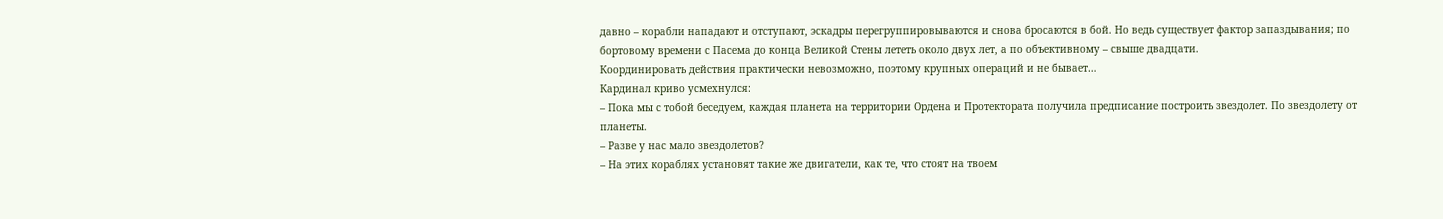давно – корабли нападают и отступают, эскадры перегруппировываются и снова бросаются в бой. Но ведь существует фактор запаздывания; по бортовому времени с Пасема до конца Великой Стены лететь около двух лет, а по объективному – свыше двадцати.
Координировать действия практически невозможно, поэтому крупных операций и не бывает…
Кардинал криво усмехнулся:
– Пока мы с тобой беседуем, каждая планета на территории Ордена и Протектората получила предписание построить звездолет. По звездолету от планеты.
– Разве у нас мало звездолетов?
– На этих кораблях установят такие же двигатели, как те, что стоят на твоем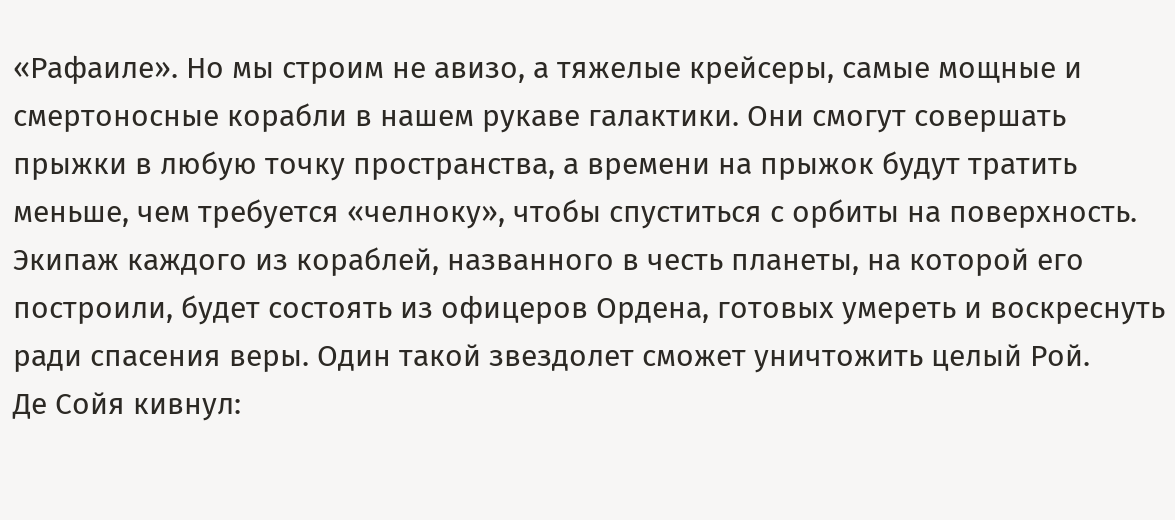«Рафаиле». Но мы строим не авизо, а тяжелые крейсеры, самые мощные и смертоносные корабли в нашем рукаве галактики. Они смогут совершать прыжки в любую точку пространства, а времени на прыжок будут тратить меньше, чем требуется «челноку», чтобы спуститься с орбиты на поверхность. Экипаж каждого из кораблей, названного в честь планеты, на которой его построили, будет состоять из офицеров Ордена, готовых умереть и воскреснуть ради спасения веры. Один такой звездолет сможет уничтожить целый Рой.
Де Сойя кивнул: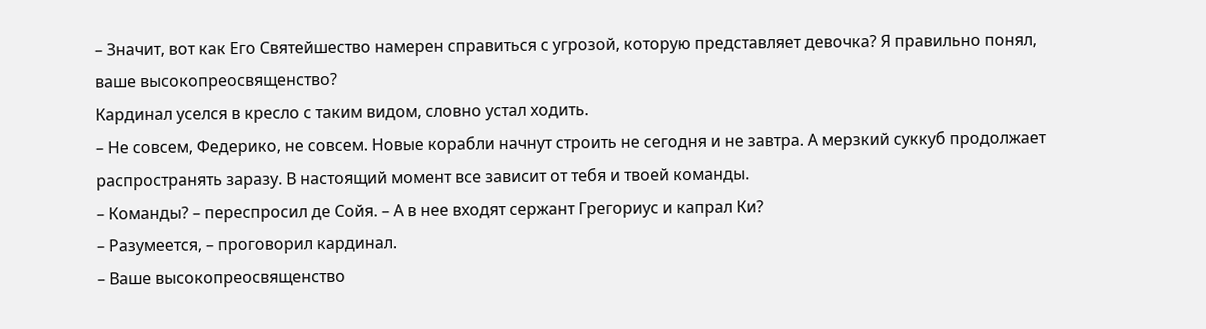– Значит, вот как Его Святейшество намерен справиться с угрозой, которую представляет девочка? Я правильно понял, ваше высокопреосвященство?
Кардинал уселся в кресло с таким видом, словно устал ходить.
– Не совсем, Федерико, не совсем. Новые корабли начнут строить не сегодня и не завтра. А мерзкий суккуб продолжает распространять заразу. В настоящий момент все зависит от тебя и твоей команды.
– Команды? – переспросил де Сойя. – А в нее входят сержант Грегориус и капрал Ки?
– Разумеется, – проговорил кардинал.
– Ваше высокопреосвященство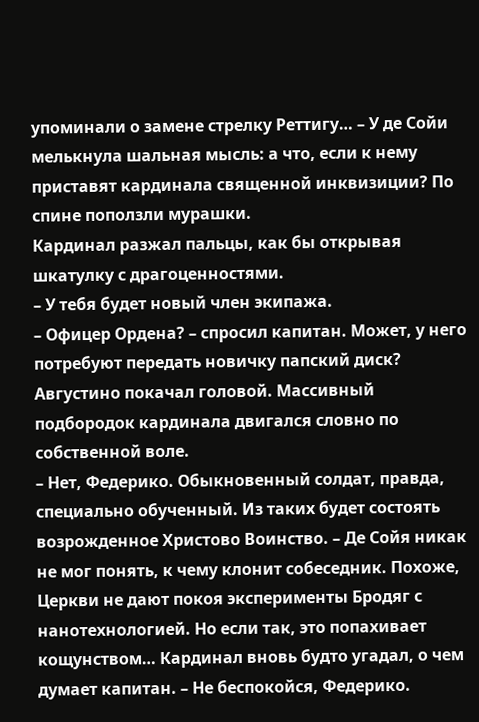упоминали о замене стрелку Реттигу… – У де Сойи мелькнула шальная мысль: а что, если к нему приставят кардинала священной инквизиции? По спине поползли мурашки.
Кардинал разжал пальцы, как бы открывая шкатулку с драгоценностями.
– У тебя будет новый член экипажа.
– Офицер Ордена? – спросил капитан. Может, у него потребуют передать новичку папский диск?
Августино покачал головой. Массивный подбородок кардинала двигался словно по собственной воле.
– Нет, Федерико. Обыкновенный солдат, правда, специально обученный. Из таких будет состоять возрожденное Христово Воинство. – Де Сойя никак не мог понять, к чему клонит собеседник. Похоже, Церкви не дают покоя эксперименты Бродяг с нанотехнологией. Но если так, это попахивает кощунством… Кардинал вновь будто угадал, о чем думает капитан. – Не беспокойся, Федерико.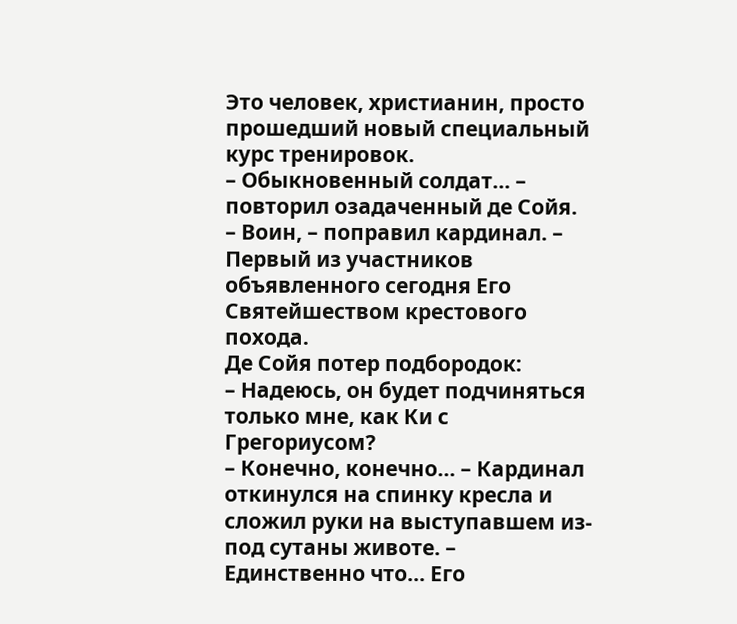Это человек, христианин, просто прошедший новый специальный курс тренировок.
– Обыкновенный солдат… – повторил озадаченный де Сойя.
– Воин, – поправил кардинал. – Первый из участников объявленного сегодня Его Святейшеством крестового похода.
Де Сойя потер подбородок:
– Надеюсь, он будет подчиняться только мне, как Ки с Грегориусом?
– Конечно, конечно… – Кардинал откинулся на спинку кресла и сложил руки на выступавшем из-под сутаны животе. – Единственно что… Его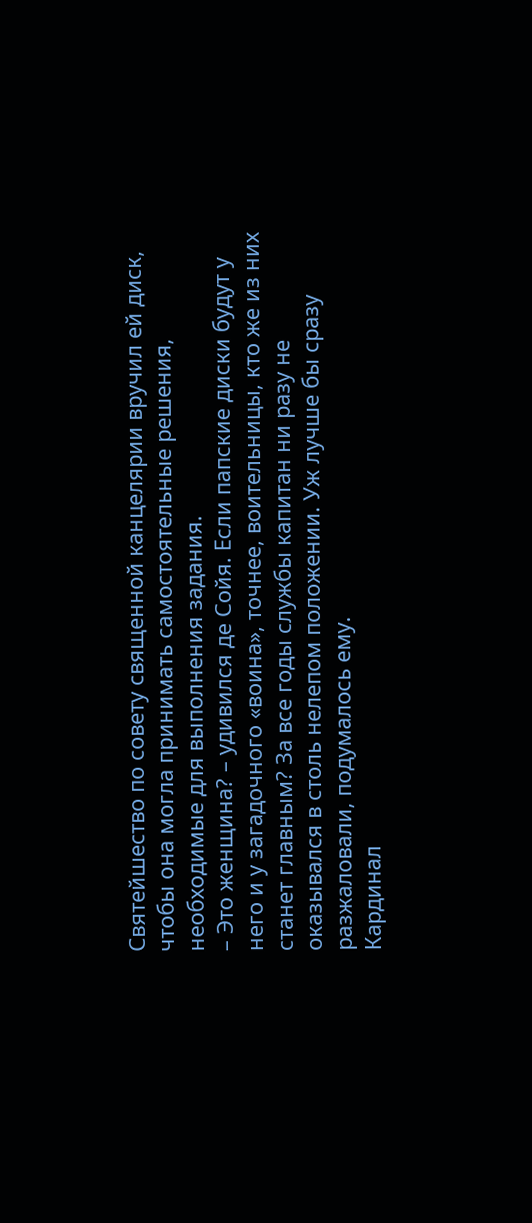Святейшество по совету священной канцелярии вручил ей диск, чтобы она могла принимать самостоятельные решения, необходимые для выполнения задания.
– Это женщина? – удивился де Сойя. Если папские диски будут у него и у загадочного «воина», точнее, воительницы, кто же из них станет главным? За все годы службы капитан ни разу не оказывался в столь нелепом положении. Уж лучше бы сразу разжаловали, подумалось ему.
Кардинал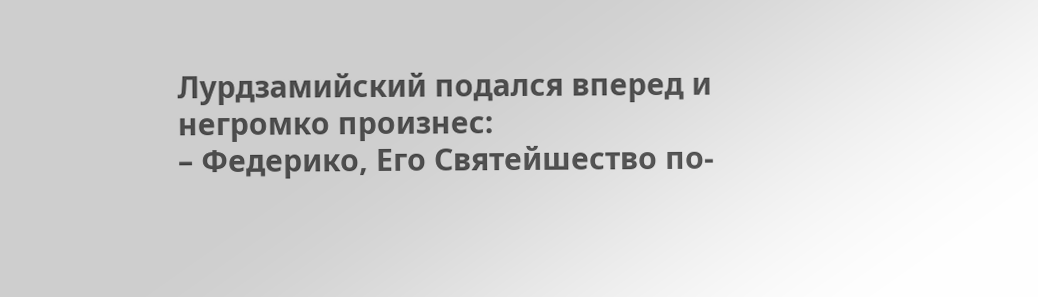Лурдзамийский подался вперед и негромко произнес:
– Федерико, Его Святейшество по-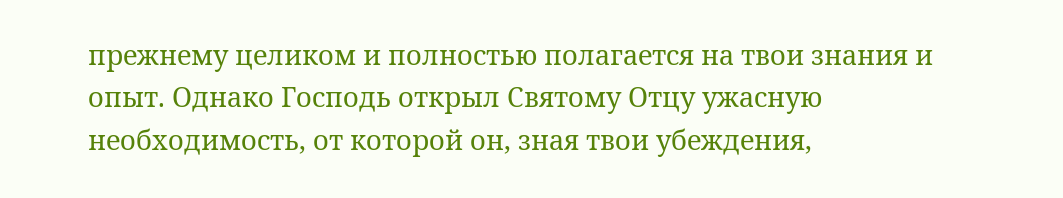прежнему целиком и полностью полагается на твои знания и опыт. Однако Господь открыл Святому Отцу ужасную необходимость, от которой он, зная твои убеждения,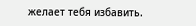желает тебя избавить.